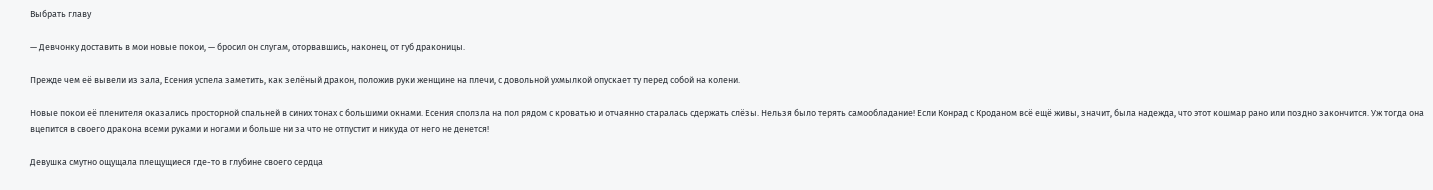Выбрать главу

— Девчонку доставить в мои новые покои, — бросил он слугам, оторвавшись, наконец, от губ драконицы.

Прежде чем её вывели из зала, Есения успела заметить, как зелёный дракон, положив руки женщине на плечи, с довольной ухмылкой опускает ту перед собой на колени.

Новые покои её пленителя оказались просторной спальней в синих тонах с большими окнами. Есения сползла на пол рядом с кроватью и отчаянно старалась сдержать слёзы. Нельзя было терять самообладание! Если Конрад с Кроданом всё ещё живы, значит, была надежда, что этот кошмар рано или поздно закончится. Уж тогда она вцепится в своего дракона всеми руками и ногами и больше ни за что не отпустит и никуда от него не денется!

Девушка смутно ощущала плещущиеся где-то в глубине своего сердца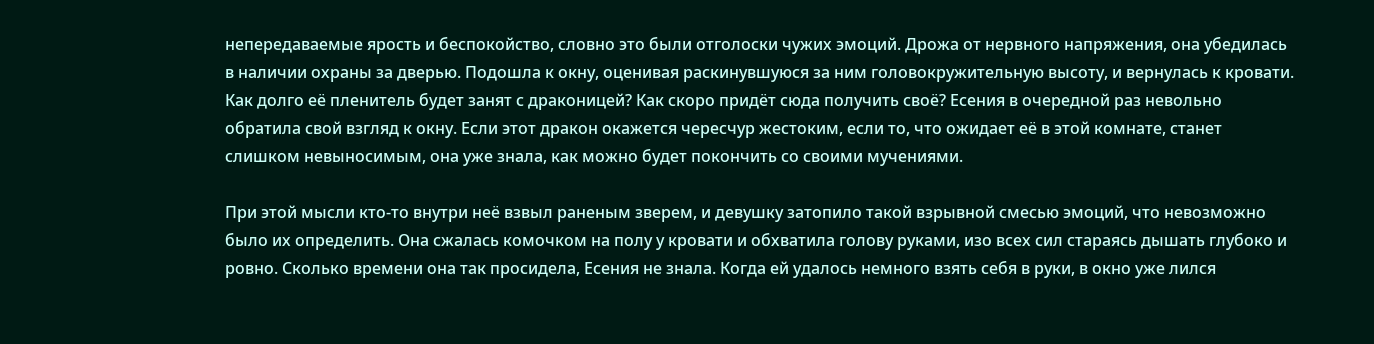непередаваемые ярость и беспокойство, словно это были отголоски чужих эмоций. Дрожа от нервного напряжения, она убедилась в наличии охраны за дверью. Подошла к окну, оценивая раскинувшуюся за ним головокружительную высоту, и вернулась к кровати. Как долго её пленитель будет занят с драконицей? Как скоро придёт сюда получить своё? Есения в очередной раз невольно обратила свой взгляд к окну. Если этот дракон окажется чересчур жестоким, если то, что ожидает её в этой комнате, станет слишком невыносимым, она уже знала, как можно будет покончить со своими мучениями.

При этой мысли кто-то внутри неё взвыл раненым зверем, и девушку затопило такой взрывной смесью эмоций, что невозможно было их определить. Она сжалась комочком на полу у кровати и обхватила голову руками, изо всех сил стараясь дышать глубоко и ровно. Сколько времени она так просидела, Есения не знала. Когда ей удалось немного взять себя в руки, в окно уже лился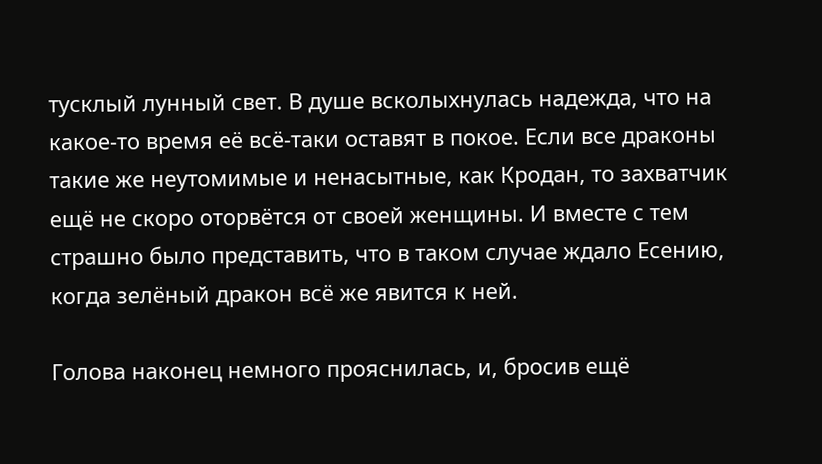тусклый лунный свет. В душе всколыхнулась надежда, что на какое-то время её всё-таки оставят в покое. Если все драконы такие же неутомимые и ненасытные, как Кродан, то захватчик ещё не скоро оторвётся от своей женщины. И вместе с тем страшно было представить, что в таком случае ждало Есению, когда зелёный дракон всё же явится к ней.

Голова наконец немного прояснилась, и, бросив ещё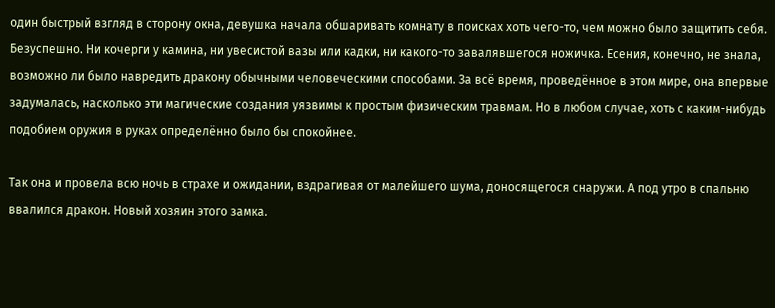один быстрый взгляд в сторону окна, девушка начала обшаривать комнату в поисках хоть чего-то, чем можно было защитить себя. Безуспешно. Ни кочерги у камина, ни увесистой вазы или кадки, ни какого-то завалявшегося ножичка. Есения, конечно, не знала, возможно ли было навредить дракону обычными человеческими способами. За всё время, проведённое в этом мире, она впервые задумалась, насколько эти магические создания уязвимы к простым физическим травмам. Но в любом случае, хоть с каким-нибудь подобием оружия в руках определённо было бы спокойнее.

Так она и провела всю ночь в страхе и ожидании, вздрагивая от малейшего шума, доносящегося снаружи. А под утро в спальню ввалился дракон. Новый хозяин этого замка.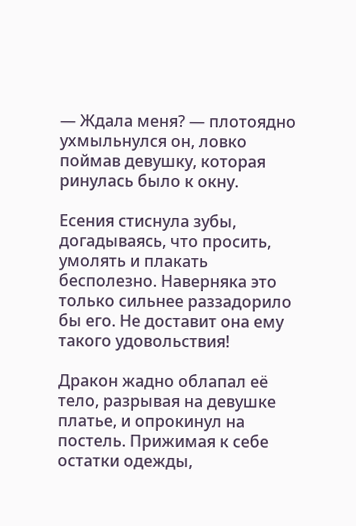— Ждала меня? — плотоядно ухмыльнулся он, ловко поймав девушку, которая ринулась было к окну.

Есения стиснула зубы, догадываясь, что просить, умолять и плакать бесполезно. Наверняка это только сильнее раззадорило бы его. Не доставит она ему такого удовольствия!

Дракон жадно облапал её тело, разрывая на девушке платье, и опрокинул на постель. Прижимая к себе остатки одежды,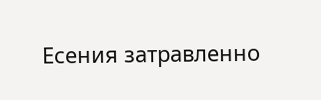Есения затравленно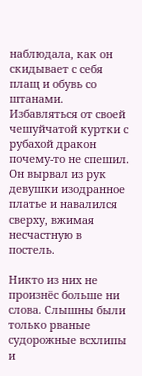наблюдала, как он скидывает с себя плащ и обувь со штанами. Избавляться от своей чешуйчатой куртки с рубахой дракон почему-то не спешил. Он вырвал из рук девушки изодранное платье и навалился сверху, вжимая несчастную в постель.

Никто из них не произнёс больше ни слова. Слышны были только рваные судорожные всхлипы и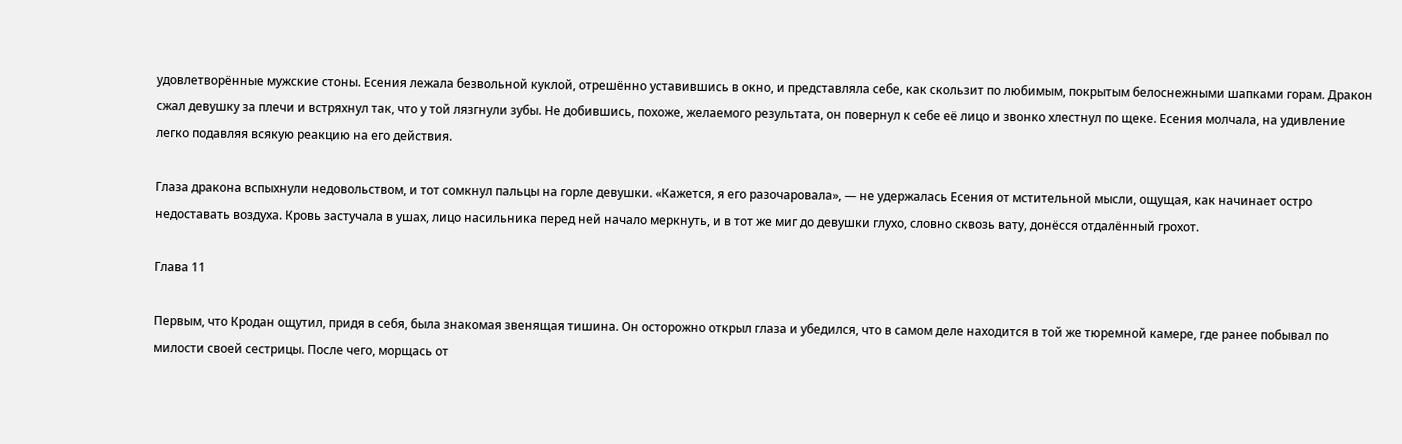удовлетворённые мужские стоны. Есения лежала безвольной куклой, отрешённо уставившись в окно, и представляла себе, как скользит по любимым, покрытым белоснежными шапками горам. Дракон сжал девушку за плечи и встряхнул так, что у той лязгнули зубы. Не добившись, похоже, желаемого результата, он повернул к себе её лицо и звонко хлестнул по щеке. Есения молчала, на удивление легко подавляя всякую реакцию на его действия.

Глаза дракона вспыхнули недовольством, и тот сомкнул пальцы на горле девушки. «Кажется, я его разочаровала», — не удержалась Есения от мстительной мысли, ощущая, как начинает остро недоставать воздуха. Кровь застучала в ушах, лицо насильника перед ней начало меркнуть, и в тот же миг до девушки глухо, словно сквозь вату, донёсся отдалённый грохот.

Глава 11

Первым, что Кродан ощутил, придя в себя, была знакомая звенящая тишина. Он осторожно открыл глаза и убедился, что в самом деле находится в той же тюремной камере, где ранее побывал по милости своей сестрицы. После чего, морщась от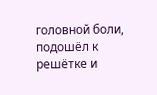головной боли, подошёл к решётке и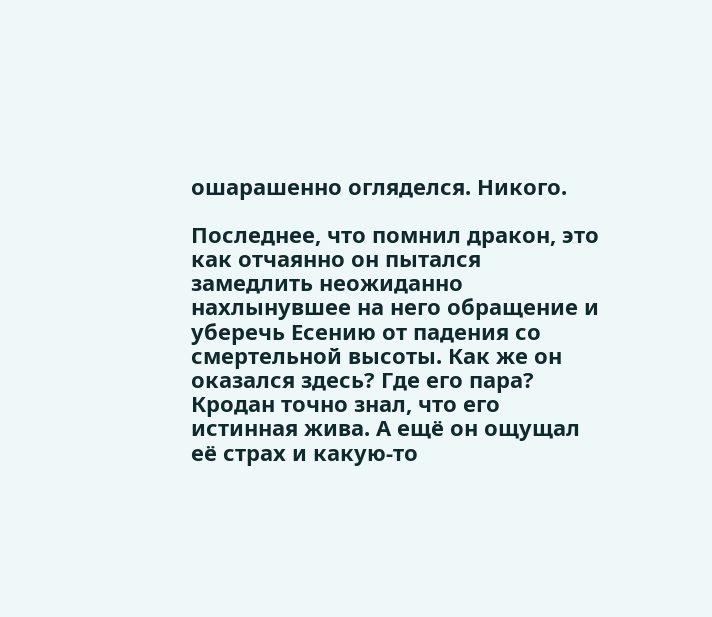ошарашенно огляделся. Никого.

Последнее, что помнил дракон, это как отчаянно он пытался замедлить неожиданно нахлынувшее на него обращение и уберечь Есению от падения со смертельной высоты. Как же он оказался здесь? Где его пара? Кродан точно знал, что его истинная жива. А ещё он ощущал её страх и какую-то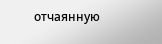отчаянную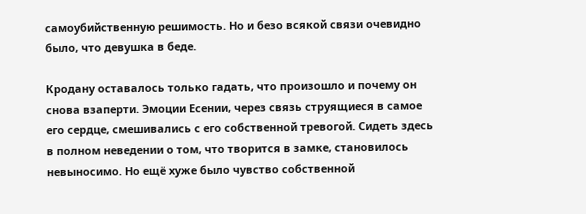самоубийственную решимость. Но и безо всякой связи очевидно было, что девушка в беде.

Кродану оставалось только гадать, что произошло и почему он снова взаперти. Эмоции Есении, через связь струящиеся в самое его сердце, смешивались с его собственной тревогой. Сидеть здесь в полном неведении о том, что творится в замке, становилось невыносимо. Но ещё хуже было чувство собственной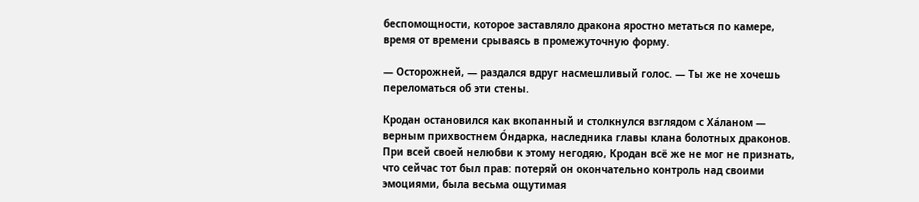беспомощности, которое заставляло дракона яростно метаться по камере, время от времени срываясь в промежуточную форму.

— Осторожней, — раздался вдруг насмешливый голос. — Ты же не хочешь переломаться об эти стены.

Кродан остановился как вкопанный и столкнулся взглядом с Ха́ланом — верным прихвостнем О́ндарка, наследника главы клана болотных драконов. При всей своей нелюбви к этому негодяю, Кродан всё же не мог не признать, что сейчас тот был прав: потеряй он окончательно контроль над своими эмоциями, была весьма ощутимая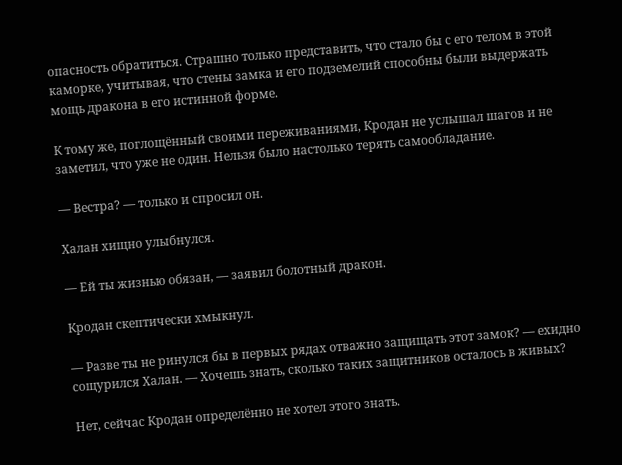опасность обратиться. Страшно только представить, что стало бы с его телом в этой каморке, учитывая, что стены замка и его подземелий способны были выдержать мощь дракона в его истинной форме.

К тому же, поглощённый своими переживаниями, Кродан не услышал шагов и не заметил, что уже не один. Нельзя было настолько терять самообладание.

— Вестра? — только и спросил он.

Халан хищно улыбнулся.

— Ей ты жизнью обязан, — заявил болотный дракон.

Кродан скептически хмыкнул.

— Разве ты не ринулся бы в первых рядах отважно защищать этот замок? — ехидно сощурился Халан. — Хочешь знать, сколько таких защитников осталось в живых?

Нет, сейчас Кродан определённо не хотел этого знать.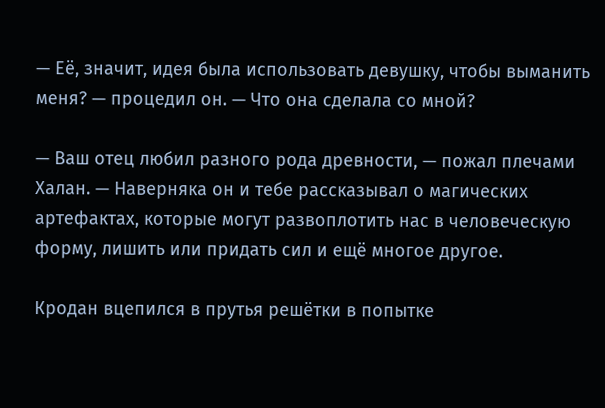— Её, значит, идея была использовать девушку, чтобы выманить меня? — процедил он. — Что она сделала со мной?

— Ваш отец любил разного рода древности, — пожал плечами Халан. — Наверняка он и тебе рассказывал о магических артефактах, которые могут развоплотить нас в человеческую форму, лишить или придать сил и ещё многое другое.

Кродан вцепился в прутья решётки в попытке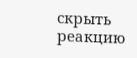скрыть реакцию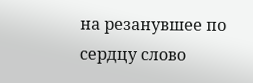на резанувшее по сердцу слово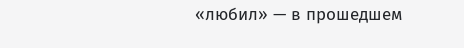«любил» — в прошедшем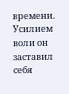времени. Усилием воли он заставил себя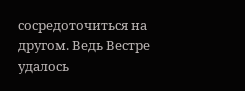сосредоточиться на другом. Ведь Вестре удалось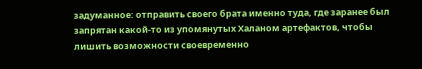задуманное: отправить своего брата именно туда, где заранее был запрятан какой-то из упомянутых Халаном артефактов, чтобы лишить возможности своевременно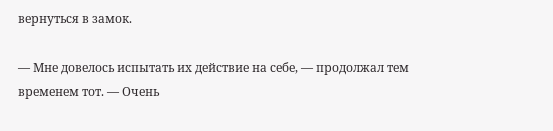вернуться в замок.

— Мне довелось испытать их действие на себе, — продолжал тем временем тот. — Очень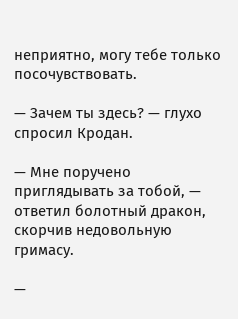неприятно, могу тебе только посочувствовать.

— Зачем ты здесь? — глухо спросил Кродан.

— Мне поручено приглядывать за тобой, — ответил болотный дракон, скорчив недовольную гримасу.

—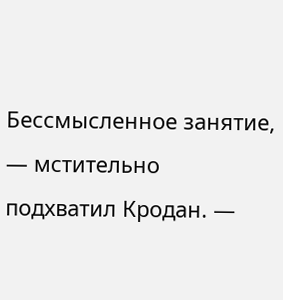Бессмысленное занятие, — мстительно подхватил Кродан. —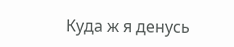Куда ж я денусь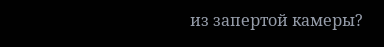из запертой камеры?